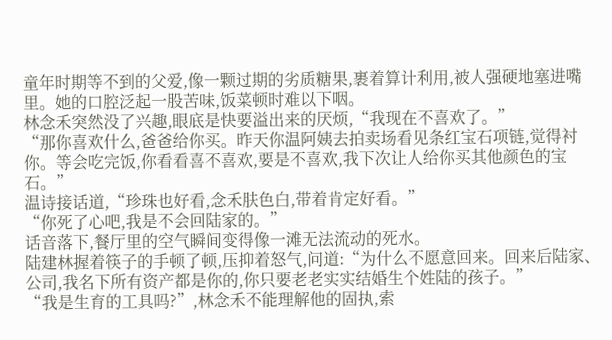童年时期等不到的父爱,像一颗过期的劣质糖果,裹着算计利用,被人强硬地塞进嘴里。她的口腔泛起一股苦味,饭菜顿时难以下咽。
林念禾突然没了兴趣,眼底是快要溢出来的厌烦,“我现在不喜欢了。”
“那你喜欢什么,爸爸给你买。昨天你温阿姨去拍卖场看见条红宝石项链,觉得衬你。等会吃完饭,你看看喜不喜欢,要是不喜欢,我下次让人给你买其他颜色的宝石。”
温诗接话道,“珍珠也好看,念禾肤色白,带着肯定好看。”
“你死了心吧,我是不会回陆家的。”
话音落下,餐厅里的空气瞬间变得像一滩无法流动的死水。
陆建林握着筷子的手顿了顿,压抑着怒气,问道:“为什么不愿意回来。回来后陆家、公司,我名下所有资产都是你的,你只要老老实实结婚生个姓陆的孩子。”
“我是生育的工具吗?”,林念禾不能理解他的固执,索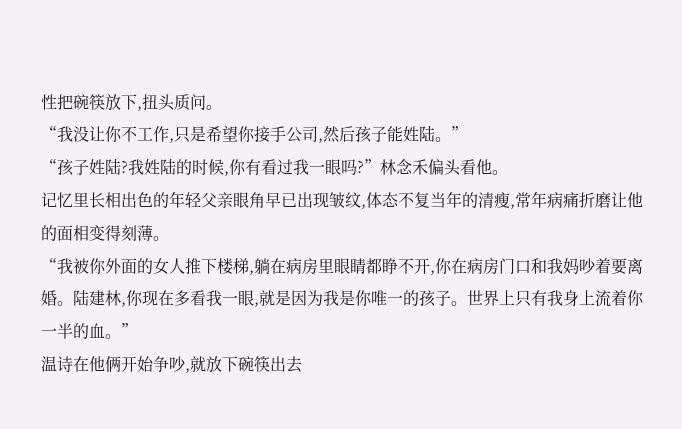性把碗筷放下,扭头质问。
“我没让你不工作,只是希望你接手公司,然后孩子能姓陆。”
“孩子姓陆?我姓陆的时候,你有看过我一眼吗?”林念禾偏头看他。
记忆里长相出色的年轻父亲眼角早已出现皱纹,体态不复当年的清瘦,常年病痛折磨让他的面相变得刻薄。
“我被你外面的女人推下楼梯,躺在病房里眼睛都睁不开,你在病房门口和我妈吵着要离婚。陆建林,你现在多看我一眼,就是因为我是你唯一的孩子。世界上只有我身上流着你一半的血。”
温诗在他俩开始争吵,就放下碗筷出去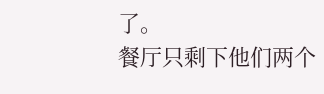了。
餐厅只剩下他们两个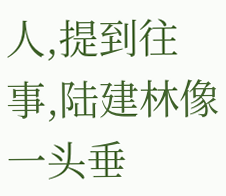人,提到往事,陆建林像一头垂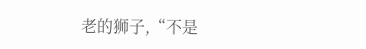老的狮子,“不是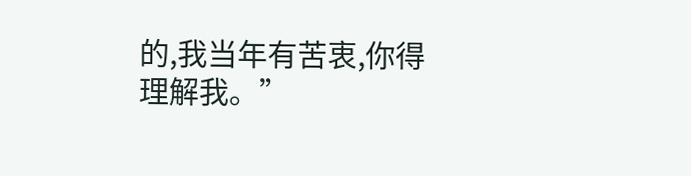的,我当年有苦衷,你得理解我。”